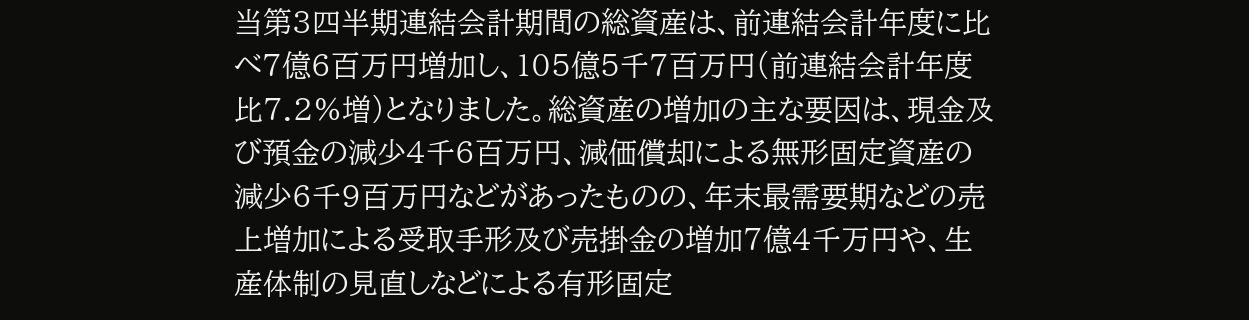当第3四半期連結会計期間の総資産は、前連結会計年度に比べ7億6百万円増加し、105億5千7百万円(前連結会計年度比7.2%増)となりました。総資産の増加の主な要因は、現金及び預金の減少4千6百万円、減価償却による無形固定資産の減少6千9百万円などがあったものの、年末最需要期などの売上増加による受取手形及び売掛金の増加7億4千万円や、生産体制の見直しなどによる有形固定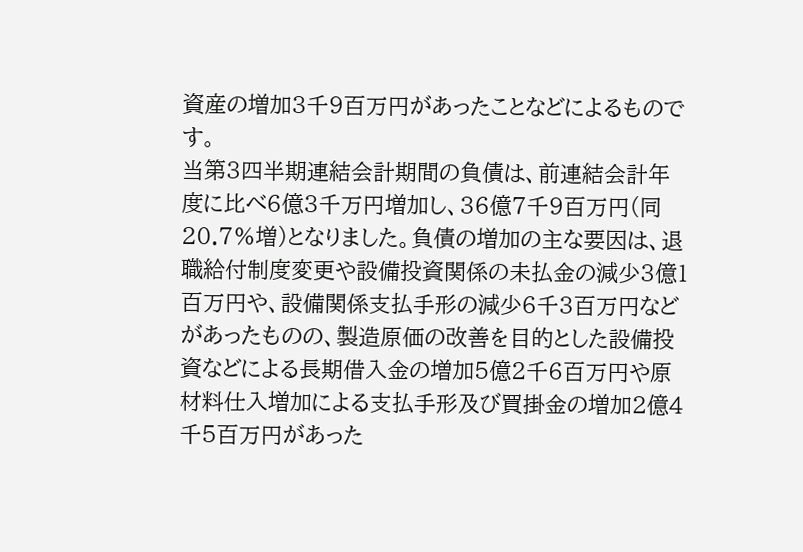資産の増加3千9百万円があったことなどによるものです。
当第3四半期連結会計期間の負債は、前連結会計年度に比べ6億3千万円増加し、36億7千9百万円(同20.7%増)となりました。負債の増加の主な要因は、退職給付制度変更や設備投資関係の未払金の減少3億1百万円や、設備関係支払手形の減少6千3百万円などがあったものの、製造原価の改善を目的とした設備投資などによる長期借入金の増加5億2千6百万円や原材料仕入増加による支払手形及び買掛金の増加2億4千5百万円があった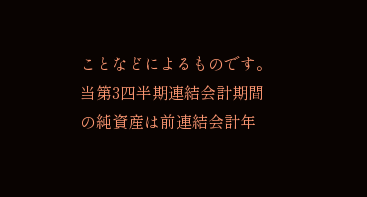ことなどによるものです。
当第3四半期連結会計期間の純資産は前連結会計年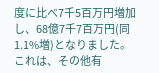度に比べ7千5百万円増加し、68億7千7百万円(同1.1%増)となりました。これは、その他有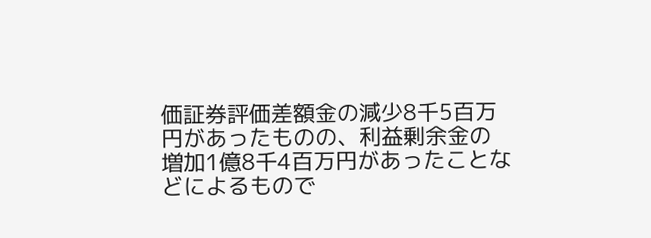価証券評価差額金の減少8千5百万円があったものの、利益剰余金の増加1億8千4百万円があったことなどによるもので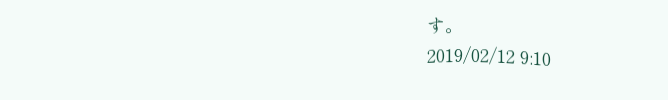す。
2019/02/12 9:10